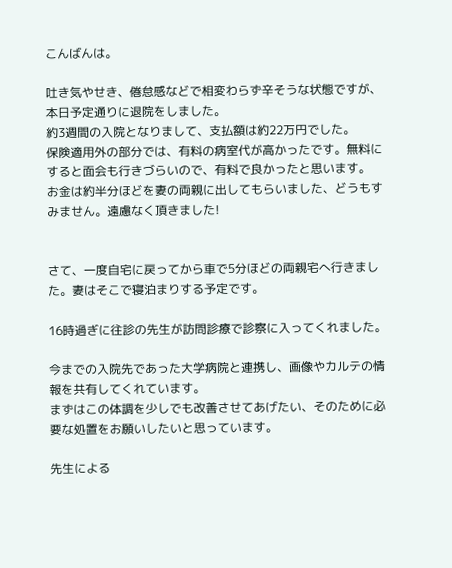こんばんは。

吐き気やせき、倦怠感などで相変わらず辛そうな状態ですが、本日予定通りに退院をしました。
約3週間の入院となりまして、支払額は約22万円でした。
保険適用外の部分では、有料の病室代が高かったです。無料にすると面会も行きづらいので、有料で良かったと思います。
お金は約半分ほどを妻の両親に出してもらいました、どうもすみません。遠慮なく頂きました!


さて、一度自宅に戻ってから車で5分ほどの両親宅へ行きました。妻はそこで寝泊まりする予定です。

16時過ぎに往診の先生が訪問診療で診察に入ってくれました。

今までの入院先であった大学病院と連携し、画像やカルテの情報を共有してくれています。
まずはこの体調を少しでも改善させてあげたい、そのために必要な処置をお願いしたいと思っています。

先生による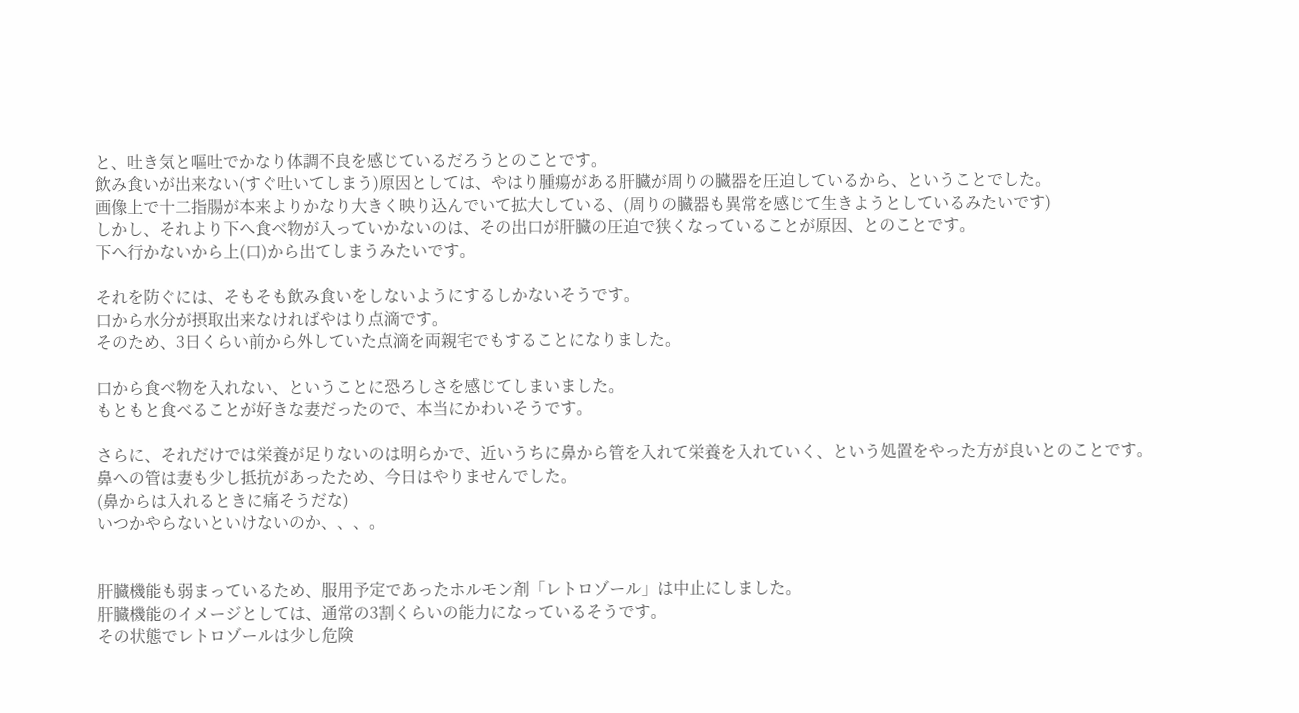と、吐き気と嘔吐でかなり体調不良を感じているだろうとのことです。
飲み食いが出来ない(すぐ吐いてしまう)原因としては、やはり腫瘍がある肝臓が周りの臓器を圧迫しているから、ということでした。
画像上で十二指腸が本来よりかなり大きく映り込んでいて拡大している、(周りの臓器も異常を感じて生きようとしているみたいです)
しかし、それより下へ食べ物が入っていかないのは、その出口が肝臓の圧迫で狭くなっていることが原因、とのことです。
下へ行かないから上(口)から出てしまうみたいです。

それを防ぐには、そもそも飲み食いをしないようにするしかないそうです。
口から水分が摂取出来なければやはり点滴です。
そのため、3日くらい前から外していた点滴を両親宅でもすることになりました。

口から食べ物を入れない、ということに恐ろしさを感じてしまいました。
もともと食べることが好きな妻だったので、本当にかわいそうです。

さらに、それだけでは栄養が足りないのは明らかで、近いうちに鼻から管を入れて栄養を入れていく、という処置をやった方が良いとのことです。
鼻への管は妻も少し抵抗があったため、今日はやりませんでした。
(鼻からは入れるときに痛そうだな)
いつかやらないといけないのか、、、。


肝臓機能も弱まっているため、服用予定であったホルモン剤「レトロゾール」は中止にしました。
肝臓機能のイメージとしては、通常の3割くらいの能力になっているそうです。
その状態でレトロゾールは少し危険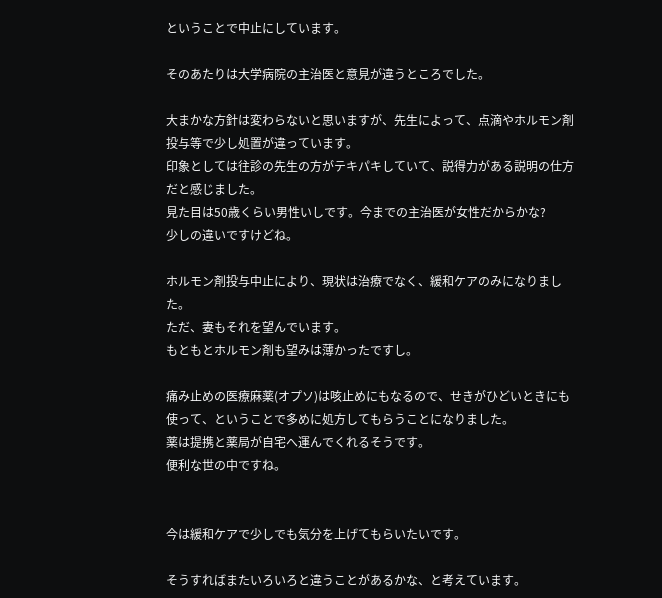ということで中止にしています。

そのあたりは大学病院の主治医と意見が違うところでした。

大まかな方針は変わらないと思いますが、先生によって、点滴やホルモン剤投与等で少し処置が違っています。
印象としては往診の先生の方がテキパキしていて、説得力がある説明の仕方だと感じました。
見た目は50歳くらい男性いしです。今までの主治医が女性だからかな?
少しの違いですけどね。

ホルモン剤投与中止により、現状は治療でなく、緩和ケアのみになりました。
ただ、妻もそれを望んでいます。
もともとホルモン剤も望みは薄かったですし。

痛み止めの医療麻薬(オプソ)は咳止めにもなるので、せきがひどいときにも使って、ということで多めに処方してもらうことになりました。
薬は提携と薬局が自宅へ運んでくれるそうです。
便利な世の中ですね。


今は緩和ケアで少しでも気分を上げてもらいたいです。

そうすればまたいろいろと違うことがあるかな、と考えています。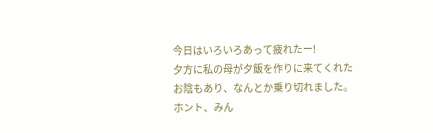今日はいろいろあって疲れたー!
夕方に私の母が夕飯を作りに来てくれたお陰もあり、なんとか乗り切れました。
ホント、みん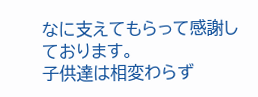なに支えてもらって感謝しております。
子供達は相変わらず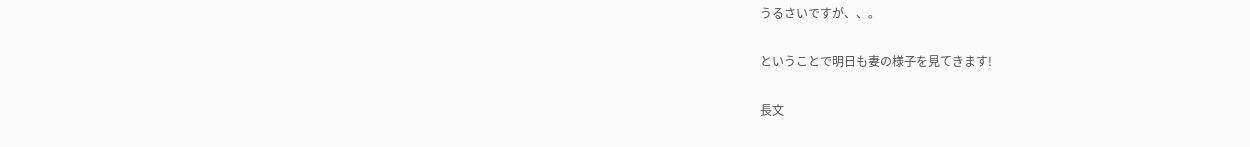うるさいですが、、。

ということで明日も妻の様子を見てきます!

長文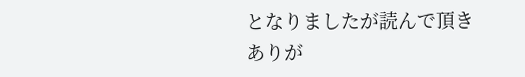となりましたが読んで頂きありが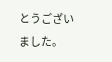とうございました。